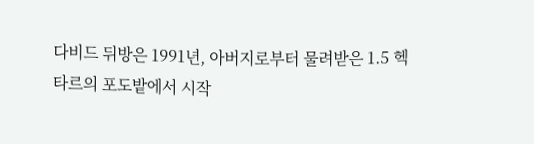다비드 뒤방은 1991년, 아버지로부터 물려받은 1.5 헥타르의 포도밭에서 시작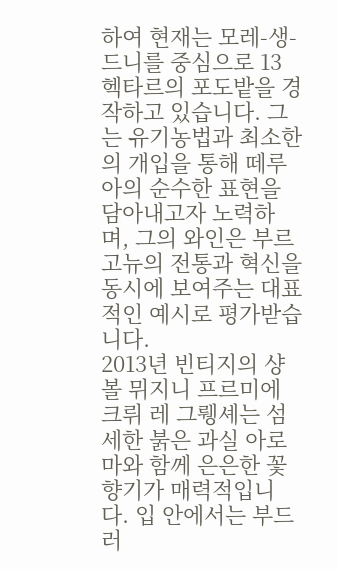하여 현재는 모레-생-드니를 중심으로 13헥타르의 포도밭을 경작하고 있습니다. 그는 유기농법과 최소한의 개입을 통해 떼루아의 순수한 표현을 담아내고자 노력하며, 그의 와인은 부르고뉴의 전통과 혁신을 동시에 보여주는 대표적인 예시로 평가받습니다.
2013년 빈티지의 샹볼 뮈지니 프르미에 크뤼 레 그뤵셰는 섬세한 붉은 과실 아로마와 함께 은은한 꽃향기가 매력적입니다. 입 안에서는 부드러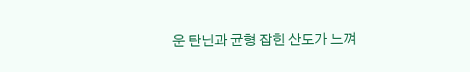운 탄닌과 균형 잡힌 산도가 느껴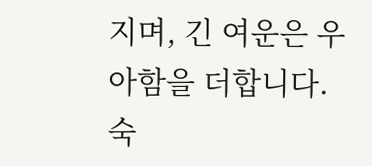지며, 긴 여운은 우아함을 더합니다. 숙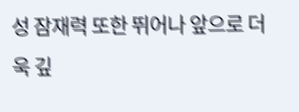성 잠재력 또한 뛰어나 앞으로 더욱 깊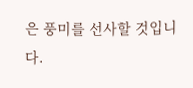은 풍미를 선사할 것입니다.